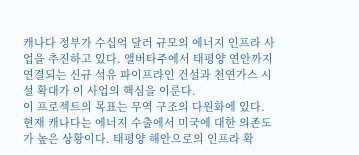캐나다 정부가 수십억 달러 규모의 에너지 인프라 사업을 추진하고 있다. 앨버타주에서 태평양 연안까지 연결되는 신규 석유 파이프라인 건설과 천연가스 시설 확대가 이 사업의 핵심을 이룬다.
이 프로젝트의 목표는 무역 구조의 다원화에 있다. 현재 캐나다는 에너지 수출에서 미국에 대한 의존도가 높은 상황이다. 태평양 해안으로의 인프라 확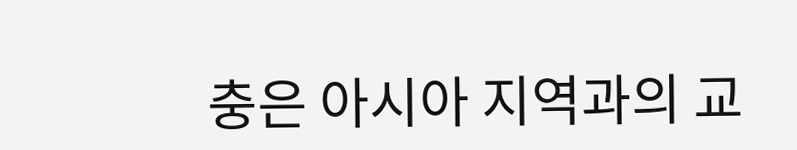충은 아시아 지역과의 교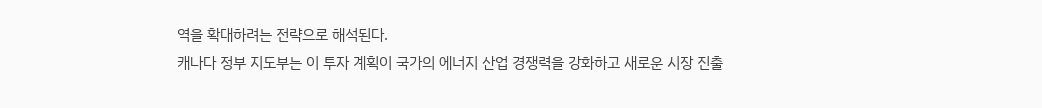역을 확대하려는 전략으로 해석된다.
캐나다 정부 지도부는 이 투자 계획이 국가의 에너지 산업 경쟁력을 강화하고 새로운 시장 진출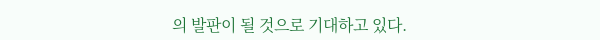의 발판이 될 것으로 기대하고 있다.